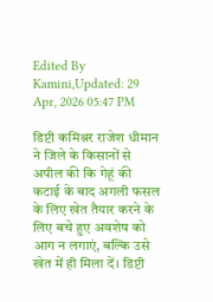Edited By Kamini,Updated: 29 Apr, 2026 05:47 PM

डिप्टी कमिश्नर राजेश धीमान ने जिले के किसानों से अपील की कि गेहूं की कटाई के बाद अगली फसल के लिए खेत तैयार करने के लिए बचे हुए अवशेष को आग न लगाएं, बल्कि उसे खेत में ही मिला दें। डिप्टी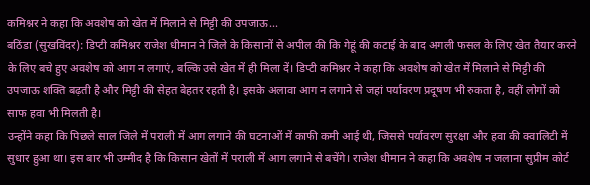कमिश्नर ने कहा कि अवशेष को खेत में मिलाने से मिट्टी की उपजाऊ...
बठिंडा (सुखविंदर): डिप्टी कमिश्नर राजेश धीमान ने जिले के किसानों से अपील की कि गेहूं की कटाई के बाद अगली फसल के लिए खेत तैयार करने के लिए बचे हुए अवशेष को आग न लगाएं, बल्कि उसे खेत में ही मिला दें। डिप्टी कमिश्नर ने कहा कि अवशेष को खेत में मिलाने से मिट्टी की उपजाऊ शक्ति बढ़ती है और मिट्टी की सेहत बेहतर रहती है। इसके अलावा आग न लगाने से जहां पर्यावरण प्रदूषण भी रुकता है, वहीं लोगों को साफ हवा भी मिलती है।
उन्होंने कहा कि पिछले साल जिले में पराली में आग लगाने की घटनाओं में काफी कमी आई थी, जिससे पर्यावरण सुरक्षा और हवा की क्वालिटी में सुधार हुआ था। इस बार भी उम्मीद है कि किसान खेतों में पराली में आग लगाने से बचेंगे। राजेश धीमान ने कहा कि अवशेष न जलाना सुप्रीम कोर्ट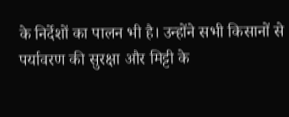के निर्देशों का पालन भी है। उन्होंने सभी किसानों से पर्यावरण की सुरक्षा और मिट्टी के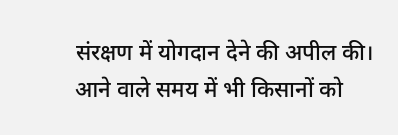संरक्षण में योगदान देने की अपील की। आने वाले समय में भी किसानों को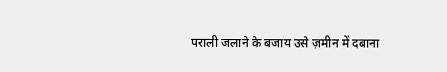पराली जलाने के बजाय उसे ज़मीन में दबाना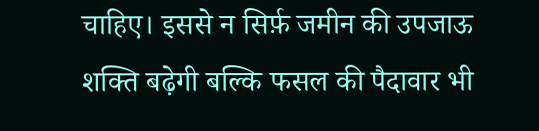चाहिए। इससे न सिर्फ़ जमीन की उपजाऊ शक्ति बढ़ेगी बल्कि फसल की पैदावार भी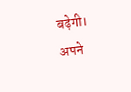बढ़ेगी।
अपने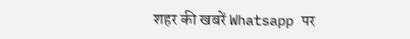शहर की खबरें Whatsapp पर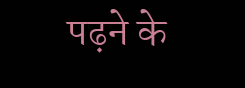पढ़ने के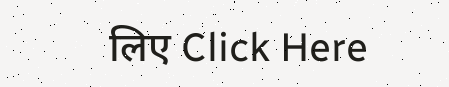लिए Click Here